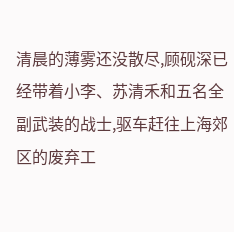清晨的薄雾还没散尽,顾砚深已经带着小李、苏清禾和五名全副武装的战士,驱车赶往上海郊区的废弃工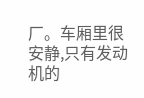厂。车厢里很安静,只有发动机的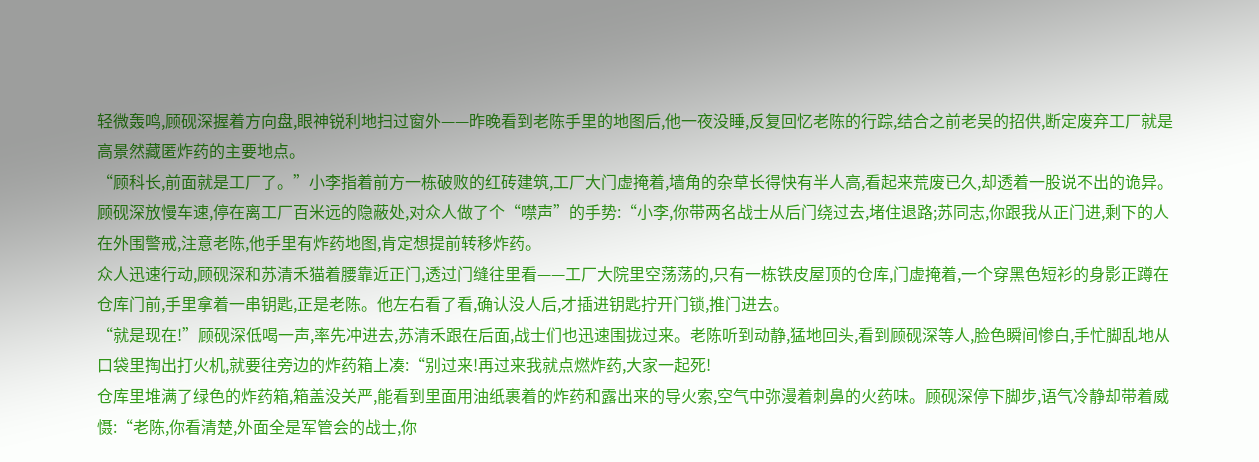轻微轰鸣,顾砚深握着方向盘,眼神锐利地扫过窗外——昨晚看到老陈手里的地图后,他一夜没睡,反复回忆老陈的行踪,结合之前老吴的招供,断定废弃工厂就是高景然藏匿炸药的主要地点。
“顾科长,前面就是工厂了。”小李指着前方一栋破败的红砖建筑,工厂大门虚掩着,墙角的杂草长得快有半人高,看起来荒废已久,却透着一股说不出的诡异。
顾砚深放慢车速,停在离工厂百米远的隐蔽处,对众人做了个“噤声”的手势:“小李,你带两名战士从后门绕过去,堵住退路;苏同志,你跟我从正门进,剩下的人在外围警戒,注意老陈,他手里有炸药地图,肯定想提前转移炸药。
众人迅速行动,顾砚深和苏清禾猫着腰靠近正门,透过门缝往里看——工厂大院里空荡荡的,只有一栋铁皮屋顶的仓库,门虚掩着,一个穿黑色短衫的身影正蹲在仓库门前,手里拿着一串钥匙,正是老陈。他左右看了看,确认没人后,才插进钥匙拧开门锁,推门进去。
“就是现在!”顾砚深低喝一声,率先冲进去,苏清禾跟在后面,战士们也迅速围拢过来。老陈听到动静,猛地回头,看到顾砚深等人,脸色瞬间惨白,手忙脚乱地从口袋里掏出打火机,就要往旁边的炸药箱上凑:“别过来!再过来我就点燃炸药,大家一起死!
仓库里堆满了绿色的炸药箱,箱盖没关严,能看到里面用油纸裹着的炸药和露出来的导火索,空气中弥漫着刺鼻的火药味。顾砚深停下脚步,语气冷静却带着威慑:“老陈,你看清楚,外面全是军管会的战士,你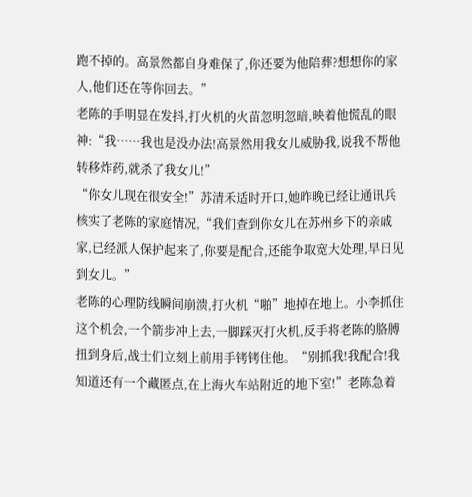跑不掉的。高景然都自身难保了,你还要为他陪葬?想想你的家人,他们还在等你回去。”
老陈的手明显在发抖,打火机的火苗忽明忽暗,映着他慌乱的眼神:“我……我也是没办法!高景然用我女儿威胁我,说我不帮他转移炸药,就杀了我女儿!”
“你女儿现在很安全!”苏清禾适时开口,她昨晚已经让通讯兵核实了老陈的家庭情况,“我们查到你女儿在苏州乡下的亲戚家,已经派人保护起来了,你要是配合,还能争取宽大处理,早日见到女儿。”
老陈的心理防线瞬间崩溃,打火机“啪”地掉在地上。小李抓住这个机会,一个箭步冲上去,一脚踩灭打火机,反手将老陈的胳膊扭到身后,战士们立刻上前用手铐铐住他。“别抓我!我配合!我知道还有一个藏匿点,在上海火车站附近的地下室!”老陈急着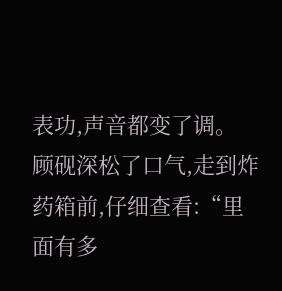表功,声音都变了调。
顾砚深松了口气,走到炸药箱前,仔细查看:“里面有多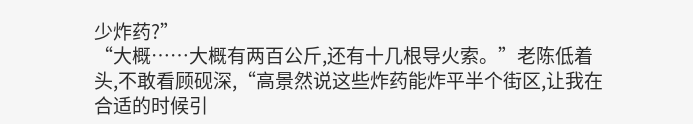少炸药?”
“大概……大概有两百公斤,还有十几根导火索。”老陈低着头,不敢看顾砚深,“高景然说这些炸药能炸平半个街区,让我在合适的时候引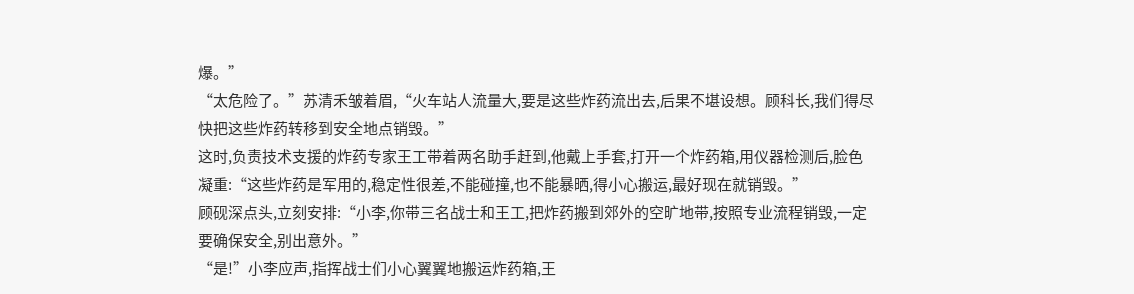爆。”
“太危险了。”苏清禾皱着眉,“火车站人流量大,要是这些炸药流出去,后果不堪设想。顾科长,我们得尽快把这些炸药转移到安全地点销毁。”
这时,负责技术支援的炸药专家王工带着两名助手赶到,他戴上手套,打开一个炸药箱,用仪器检测后,脸色凝重:“这些炸药是军用的,稳定性很差,不能碰撞,也不能暴晒,得小心搬运,最好现在就销毁。”
顾砚深点头,立刻安排:“小李,你带三名战士和王工,把炸药搬到郊外的空旷地带,按照专业流程销毁,一定要确保安全,别出意外。”
“是!”小李应声,指挥战士们小心翼翼地搬运炸药箱,王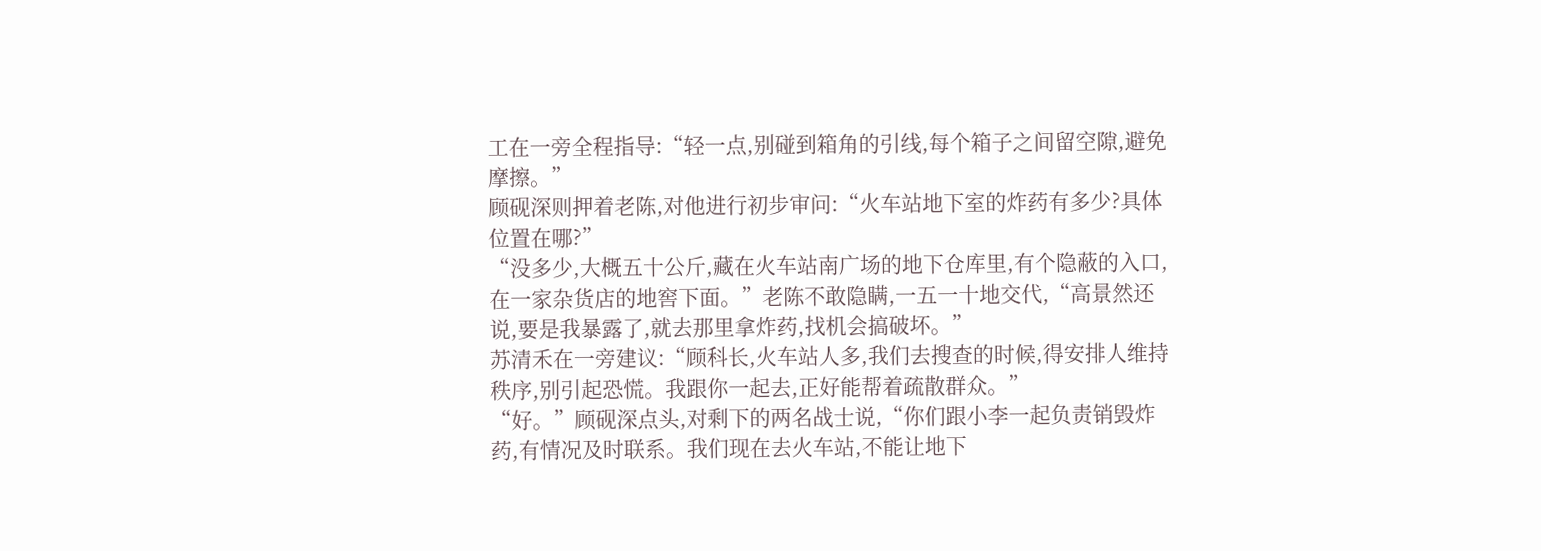工在一旁全程指导:“轻一点,别碰到箱角的引线,每个箱子之间留空隙,避免摩擦。”
顾砚深则押着老陈,对他进行初步审问:“火车站地下室的炸药有多少?具体位置在哪?”
“没多少,大概五十公斤,藏在火车站南广场的地下仓库里,有个隐蔽的入口,在一家杂货店的地窖下面。”老陈不敢隐瞒,一五一十地交代,“高景然还说,要是我暴露了,就去那里拿炸药,找机会搞破坏。”
苏清禾在一旁建议:“顾科长,火车站人多,我们去搜查的时候,得安排人维持秩序,别引起恐慌。我跟你一起去,正好能帮着疏散群众。”
“好。”顾砚深点头,对剩下的两名战士说,“你们跟小李一起负责销毁炸药,有情况及时联系。我们现在去火车站,不能让地下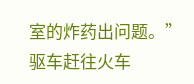室的炸药出问题。”
驱车赶往火车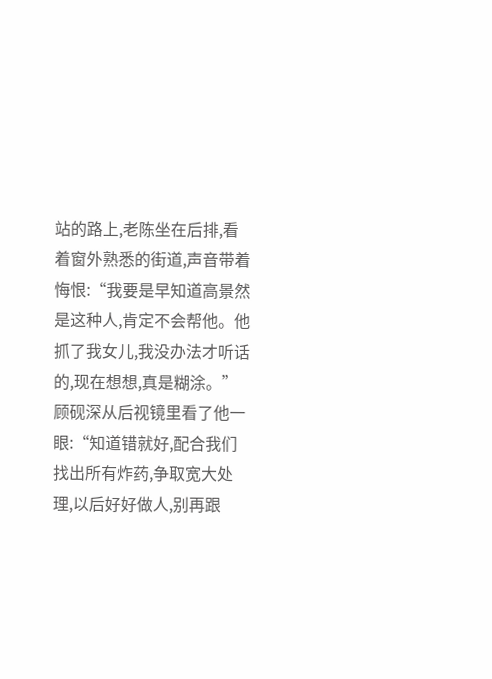站的路上,老陈坐在后排,看着窗外熟悉的街道,声音带着悔恨:“我要是早知道高景然是这种人,肯定不会帮他。他抓了我女儿,我没办法才听话的,现在想想,真是糊涂。”
顾砚深从后视镜里看了他一眼:“知道错就好,配合我们找出所有炸药,争取宽大处理,以后好好做人,别再跟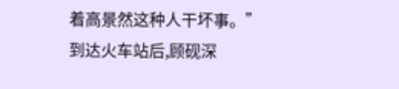着高景然这种人干坏事。”
到达火车站后,顾砚深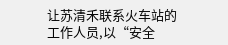让苏清禾联系火车站的工作人员,以“安全